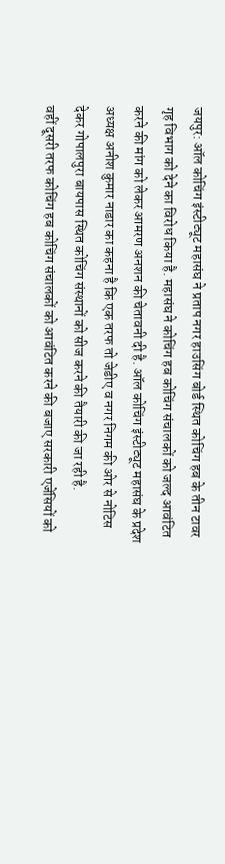जयपुर: ऑल कोचिंग इंस्टीट्यूट महासंघ ने प्रताप नगर हाउसिंग बोर्ड स्थित कोचिंग हब के तीन टावर गृह विभाग को देने का विरोध किया है. महासंघ ने कोचिंग हब कोचिंग संचालकों को जल्द आवंटित करने की मांग को लेकर आमरण अनशन की चेतावनी दी है. ऑल कोचिंग इंस्टीट्यूट महासंघ के प्रदेश अध्यक्ष अनीश कुमार नाडार का कहना है कि एक तरफ तो जेडीए व नगर निगम की ओर से नोटिस देकर गोपालपुरा बायपास स्थित कोचिंग संस्थानों को सीज करने की तैयारी की जा रही है.
वहीं दूसरी तरफ कोचिंग हब कोचिंग संचालकों को आवंटित करने की बजाए सरकारी एजेंसियों को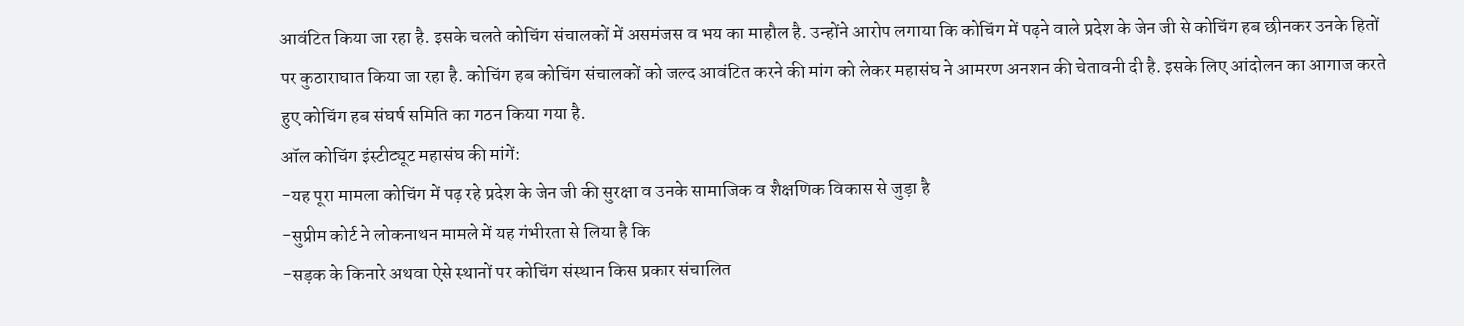आवंटित किया जा रहा है. इसके चलते कोचिंग संचालकों में असमंजस व भय का माहौल है. उन्होंने आरोप लगाया कि कोचिंग में पढ़ने वाले प्रदेश के जेन जी से कोचिंग हब छीनकर उनके हितों पर कुठाराघात किया जा रहा है. कोचिंग हब कोचिंग संचालकों को जल्द आवंटित करने की मांग को लेकर महासंघ ने आमरण अनशन की चेतावनी दी है. इसके लिए आंदोलन का आगाज करते हुए कोचिंग हब संघर्ष समिति का गठन किया गया है.
ऑल कोचिंग इंस्टीट्यूट महासंघ की मांगें:
-यह पूरा मामला कोचिंग में पढ़ रहे प्रदेश के जेन जी की सुरक्षा व उनके सामाजिक व शैक्षणिक विकास से जुड़ा है
-सुप्रीम कोर्ट ने लोकनाथन मामले में यह गंभीरता से लिया है कि
-सड़क के किनारे अथवा ऐसे स्थानों पर कोचिंग संस्थान किस प्रकार संचालित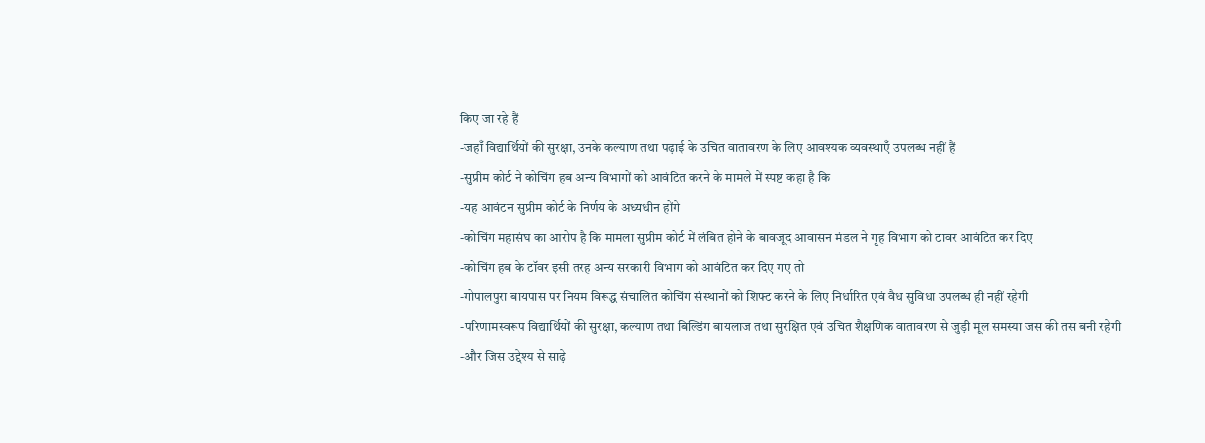किए जा रहे हैं
-जहाँ विद्यार्थियों की सुरक्षा, उनके कल्याण तथा पढ़ाई के उचित वातावरण के लिए आवश्यक व्यवस्थाएँ उपलब्ध नहीं हैं
-सुप्रीम कोर्ट ने कोचिंग हब अन्य विभागों को आवंटित करने के मामले में स्पष्ट कहा है कि
-यह आवंटन सुप्रीम कोर्ट के निर्णय के अध्यधीन होंगे
-कोचिंग महासंघ का आरोप है कि मामला सुप्रीम कोर्ट में लंबित होने के बावजूद आवासन मंडल ने गृह विभाग को टावर आवंटित कर दिए
-कोचिंग हब के टॉवर इसी तरह अन्य सरकारी विभाग को आवंटित कर दिए गए तो
-गोपालपुरा बायपास पर नियम विरूद्ध संचालित कोचिंग संस्थानों को शिफ्ट करने के लिए निर्धारित एवं वैध सुविधा उपलब्ध ही नहीं रहेगी
-परिणामस्वरूप विद्यार्थियों की सुरक्षा, कल्याण तथा बिल्डिंग बायलाज तथा सुरक्षित एवं उचित शैक्षणिक वातावरण से जुड़ी मूल समस्या जस की तस बनी रहेगी
-और जिस उद्देश्य से साढ़े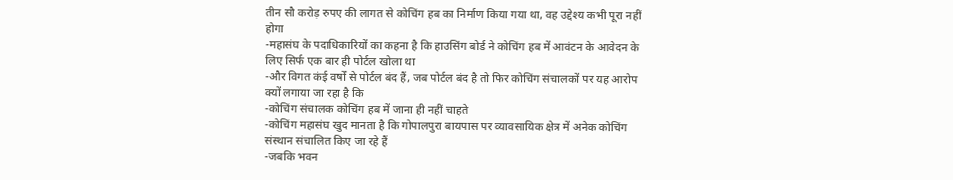तीन सौ करोड़ रुपए की लागत से कोचिंग हब का निर्माण किया गया था, वह उद्देश्य कभी पूरा नहीं होगा
-महासंघ के पदाधिकारियों का कहना है कि हाउसिंग बोर्ड ने कोचिंग हब में आवंटन के आवेदन के लिए सिर्फ एक बार ही पोर्टल खोला था
-और विगत कंई वर्षों से पोर्टल बंद हैं, जब पोर्टल बंद है तो फिर कोचिंग संचालकों पर यह आरोप क्यों लगाया जा रहा है कि
-कोचिंग संचालक कोचिंग हब में जाना ही नहीं चाहते
-कोचिंग महासंघ खुद मानता है कि गोपालपुरा बायपास पर व्यावसायिक क्षेत्र में अनेक कोचिंग संस्थान संचालित किए जा रहे हैं
-जबकि भवन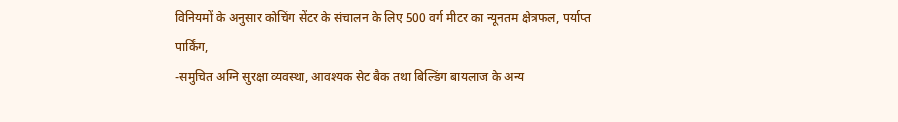विनियमों के अनुसार कोचिंग सेंटर के संचालन के लिए 500 वर्ग मीटर का न्यूनतम क्षेत्रफल, पर्याप्त पार्किंग,
-समुचित अग्नि सुरक्षा व्यवस्था, आवश्यक सेट बैक तथा बिल्डिंग बायलाज के अन्य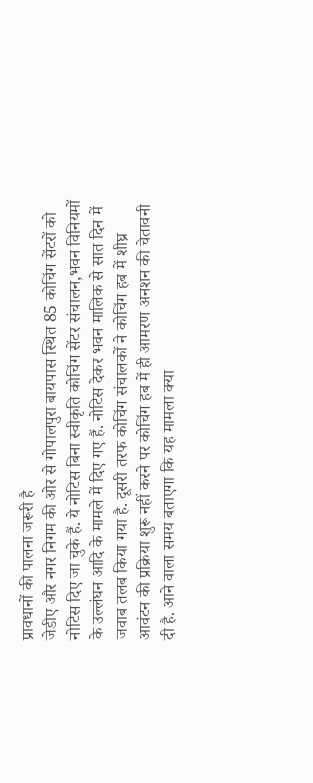प्रावधानों की पालना जरूरी है
जेडीए और नगर निगम की ओर से गोपालपुरा बायपास स्थित 85 कोचिंग सेंटरों को नोटिस दिए जा चुके हैं. ये नोटिस बिना स्वीकृति कोचिंग सेंटर संचालन,भवन विनियमों के उल्लंघन आदि के मामले में दिए गए हैं. नोटिस देकर भवन मालिक से सात दिन में जवाब तलब किया गया है. दूसरी तरफ कोचिंग संचालकों ने कोचिंग हब में शीघ्र आवंटन की प्रक्रिया शुरू नहीं करने पर कोचिंग हब में ही आमरण अनशन की चेतावनी दी है. आने वाला समय बताएगा कि यह मामला क्या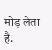मोड़ लेता है.